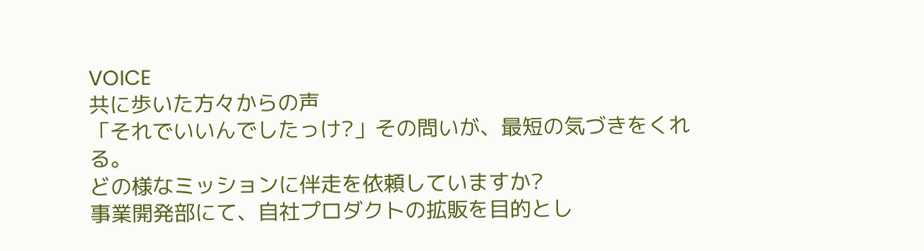VOICE
共に歩いた方々からの声
「それでいいんでしたっけ?」その問いが、最短の気づきをくれる。
どの様なミッションに伴走を依頼していますか?
事業開発部にて、自社プロダクトの拡販を目的とし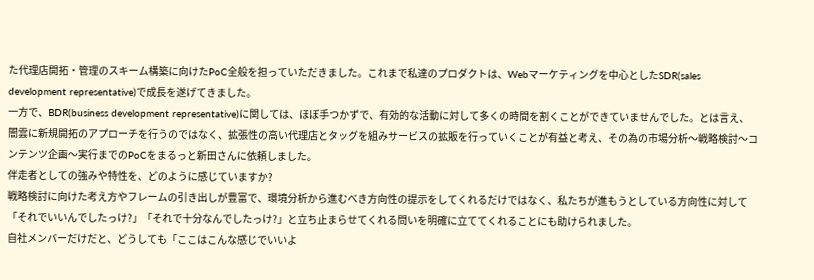た代理店開拓・管理のスキーム構築に向けたPoC全般を担っていただきました。これまで私達のプロダクトは、Webマーケティングを中心としたSDR(sales development representative)で成長を遂げてきました。
一方で、BDR(business development representative)に関しては、ほぼ手つかずで、有効的な活動に対して多くの時間を割くことができていませんでした。とは言え、闇雲に新規開拓のアプローチを行うのではなく、拡張性の高い代理店とタッグを組みサービスの拡販を行っていくことが有益と考え、その為の市場分析〜戦略検討〜コンテンツ企画〜実行までのPoCをまるっと新田さんに依頼しました。
伴走者としての強みや特性を、どのように感じていますか?
戦略検討に向けた考え方やフレームの引き出しが豊富で、環境分析から進むべき方向性の提示をしてくれるだけではなく、私たちが進もうとしている方向性に対して「それでいいんでしたっけ?」「それで十分なんでしたっけ?」と立ち止まらせてくれる問いを明確に立ててくれることにも助けられました。
自社メンバーだけだと、どうしても「ここはこんな感じでいいよ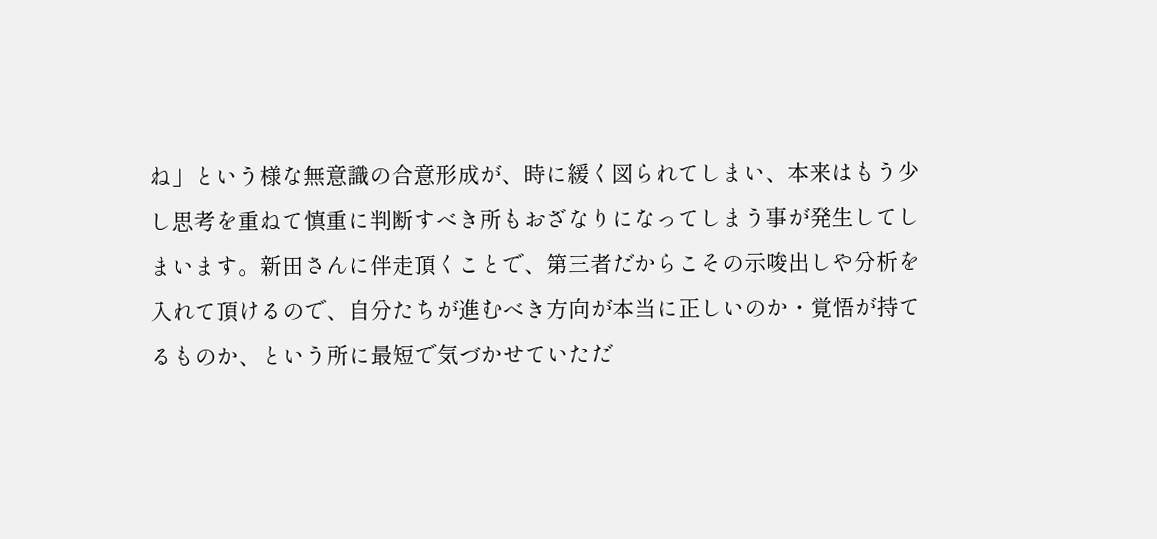ね」という様な無意識の合意形成が、時に緩く図られてしまい、本来はもう少し思考を重ねて慎重に判断すべき所もおざなりになってしまう事が発生してしまいます。新田さんに伴走頂くことで、第三者だからこその示唆出しや分析を入れて頂けるので、自分たちが進むべき方向が本当に正しいのか・覚悟が持てるものか、という所に最短で気づかせていただ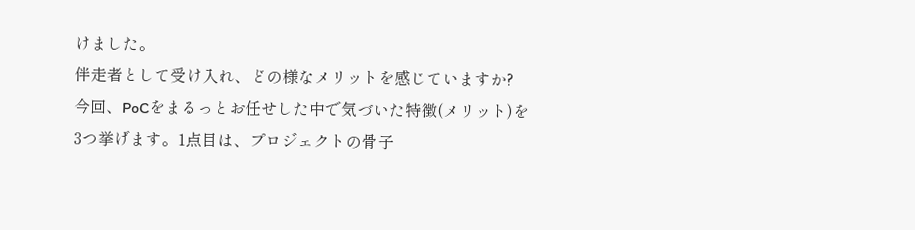けました。
伴走者として受け入れ、どの様なメリットを感じていますか?
今回、PoCをまるっとお任せした中で気づいた特徴(メリット)を3つ挙げます。1点目は、プロジェクトの骨子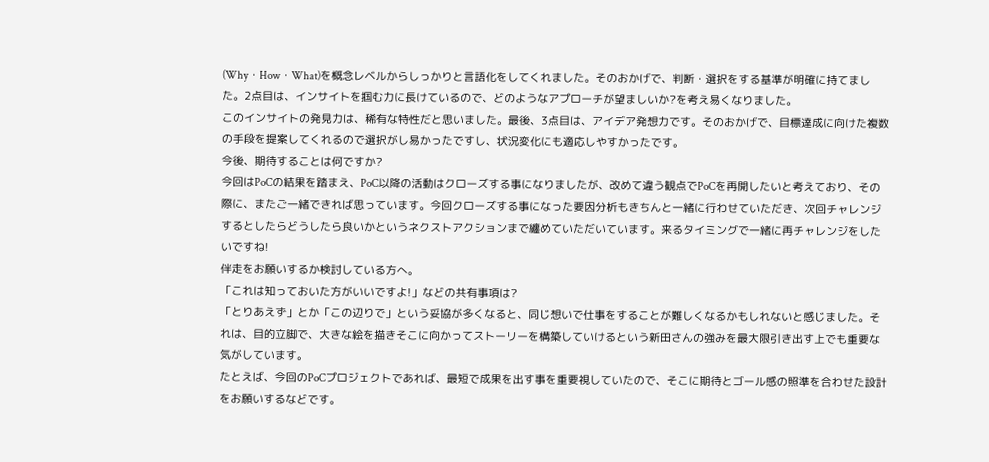(Why・How・What)を概念レベルからしっかりと言語化をしてくれました。そのおかげで、判断・選択をする基準が明確に持てました。2点目は、インサイトを掴む力に長けているので、どのようなアプローチが望ましいか?を考え易くなりました。
このインサイトの発見力は、稀有な特性だと思いました。最後、3点目は、アイデア発想力です。そのおかげで、目標達成に向けた複数の手段を提案してくれるので選択がし易かったですし、状況変化にも適応しやすかったです。
今後、期待することは何ですか?
今回はPoCの結果を踏まえ、PoC以降の活動はクローズする事になりましたが、改めて違う観点でPoCを再開したいと考えており、その際に、またご一緒できれば思っています。今回クローズする事になった要因分析もきちんと一緒に行わせていただき、次回チャレンジするとしたらどうしたら良いかというネクストアクションまで纏めていただいています。来るタイミングで一緒に再チャレンジをしたいですね!
伴走をお願いするか検討している方へ。
「これは知っておいた方がいいですよ!」などの共有事項は?
「とりあえず」とか「この辺りで」という妥協が多くなると、同じ想いで仕事をすることが難しくなるかもしれないと感じました。それは、目的立脚で、大きな絵を描きそこに向かってストーリーを構築していけるという新田さんの強みを最大限引き出す上でも重要な気がしています。
たとえば、今回のPoCプロジェクトであれば、最短で成果を出す事を重要視していたので、そこに期待とゴール感の照準を合わせた設計をお願いするなどです。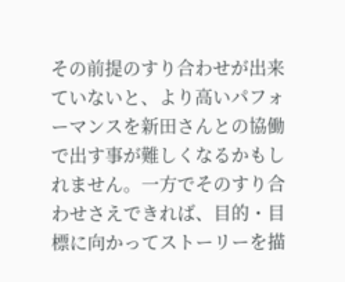その前提のすり合わせが出来ていないと、より高いパフォーマンスを新田さんとの協働で出す事が難しくなるかもしれません。一方でそのすり合わせさえできれば、目的・目標に向かってストーリーを描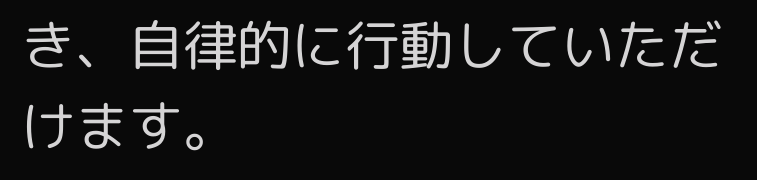き、自律的に行動していただけます。